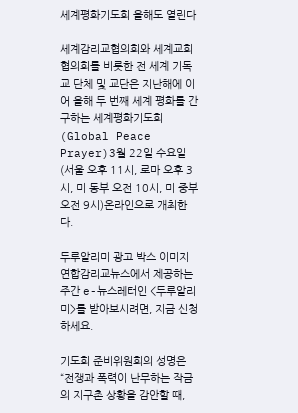세계평화기도회 올해도 열린다

세계감리교협의회와 세계교회협의회를 비롯한 전 세계 기독교 단체 및 교단은 지난해에 이어 올해 두 번째 세계 평화를 간구하는 세계평화기도회(Global Peace Prayer)3월 22일 수요일(서울 오후 11시, 로마 오후 3시, 미 동부 오전 10시, 미 중부 오전 9시)온라인으로 개최한다.

두루알리미 광고 박스 이미지 연합감리교뉴스에서 제공하는 주간 e-뉴스레터인 <두루알리미>를 받아보시려면, 지금 신청하세요.

기도회 준비위원회의 성명은 “전쟁과 폭력이 난무하는 작금의 지구촌 상황을 감안할 때,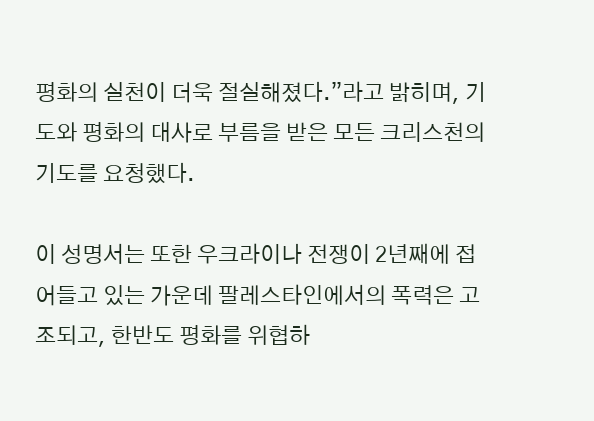평화의 실천이 더욱 절실해졌다.”라고 밝히며, 기도와 평화의 대사로 부름을 받은 모든 크리스천의 기도를 요청했다.

이 성명서는 또한 우크라이나 전쟁이 2년째에 접어들고 있는 가운데 팔레스타인에서의 폭력은 고조되고, 한반도 평화를 위협하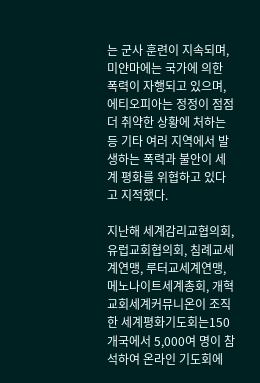는 군사 훈련이 지속되며, 미얀마에는 국가에 의한 폭력이 자행되고 있으며, 에티오피아는 정정이 점점 더 취약한 상황에 처하는 등 기타 여러 지역에서 발생하는 폭력과 불안이 세계 평화를 위협하고 있다고 지적했다.

지난해 세계감리교협의회, 유럽교회협의회, 침례교세계연맹, 루터교세계연맹, 메노나이트세계총회, 개혁교회세계커뮤니온이 조직한 세계평화기도회는150개국에서 5,000여 명이 참석하여 온라인 기도회에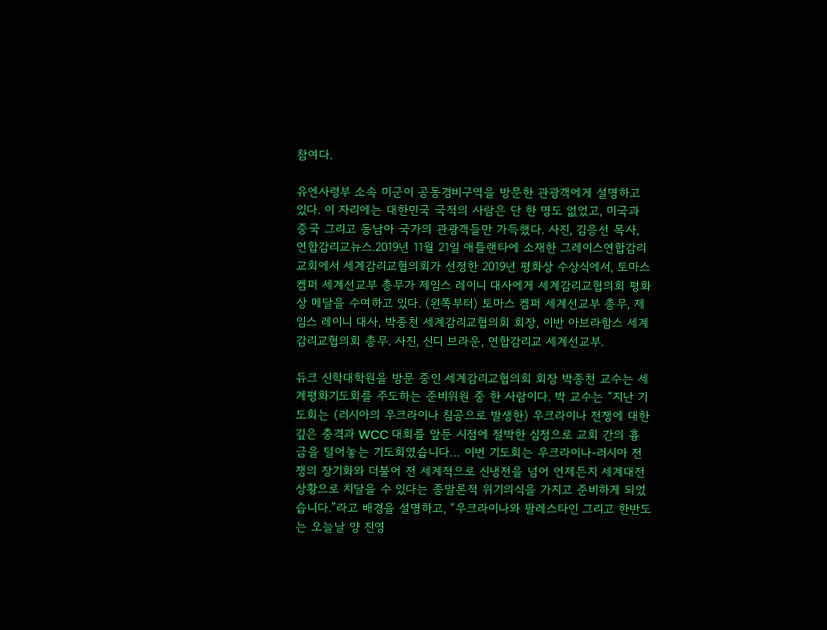참여다.

유엔사령부 소속 미군이 공동경비구역을 방문한 관광객에게 설명하고 있다. 이 자리에는 대한민국 국적의 사람은 단 한 명도 없었고, 미국과 중국 그리고 동남아 국가의 관광객들만 가득했다. 사진, 김응선 목사, 연합감리교뉴스.2019년 11월 21일 애틀랜타에 소재한 그레이스연합감리교회에서 세계감리교협의회가 선정한 2019년 평화상 수상식에서, 토마스 켐퍼 세계선교부 총무가 제임스 레이니 대사에게 세계감리교협의회 평화상 메달을 수여하고 있다. (왼쪽부터) 토마스 켐퍼 세계선교부 총무, 제임스 레이니 대사, 박종천 세계감리교협의회 회장, 이반 아브라함스 세계감리교협의회 총무. 사진, 신디 브라운, 연합감리교 세계선교부.

듀크 신학대학원을 방문 중인 세계감리교협의회 회장 박종천 교수는 세계평화기도회를 주도하는 준비위원 중 한 사람이다. 박 교수는 “지난 기도회는 (러시아의 우크라이나 침공으로 발생한) 우크라이나 전쟁에 대한 깊은 충격과 WCC 대회를 앞둔 시점에 절박한 심정으로 교회 간의 흉금을 털어놓는 기도회였습니다… 이번 기도회는 우크라이나-러시아 전쟁의 장기화와 더불어 전 세계적으로 신냉전을 넘어 언제든지 세계대전 상황으로 치달을 수 있다는 종말론적 위기의식을 가지고 준비하게 되었습니다.”라고 배경을 설명하고, “우크라이나와 팔레스타인 그리고 한반도는 오늘날 양 진영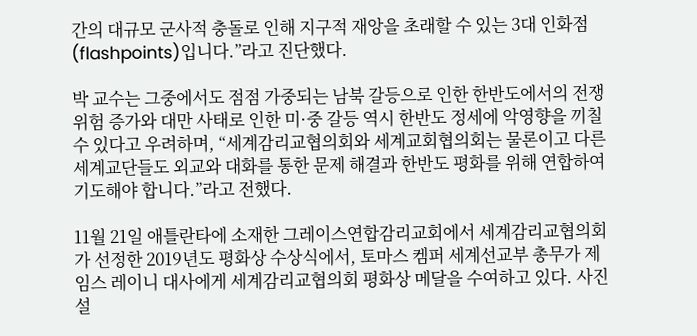간의 대규모 군사적 충돌로 인해 지구적 재앙을 초래할 수 있는 3대 인화점(flashpoints)입니다.”라고 진단했다.

박 교수는 그중에서도 점점 가중되는 남북 갈등으로 인한 한반도에서의 전쟁 위험 증가와 대만 사태로 인한 미·중 갈등 역시 한반도 정세에 악영향을 끼칠 수 있다고 우려하며, “세계감리교협의회와 세계교회협의회는 물론이고 다른 세계교단들도 외교와 대화를 통한 문제 해결과 한반도 평화를 위해 연합하여 기도해야 합니다.”라고 전했다.

11월 21일 애틀란타에 소재한 그레이스연합감리교회에서 세계감리교협의회가 선정한 2019년도 평화상 수상식에서, 토마스 켐퍼 세계선교부 총무가 제임스 레이니 대사에게 세계감리교협의회 평화상 메달을 수여하고 있다. 사진 설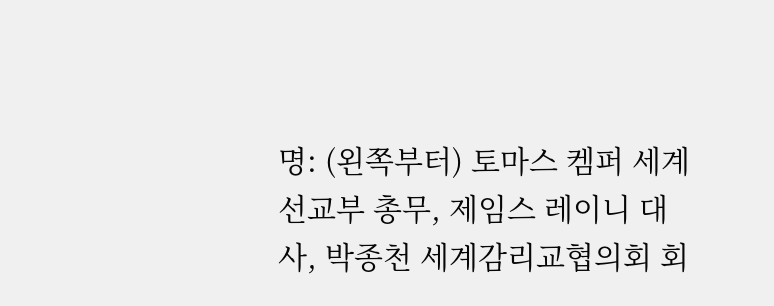명: (왼쪽부터) 토마스 켐퍼 세계선교부 총무, 제임스 레이니 대사, 박종천 세계감리교협의회 회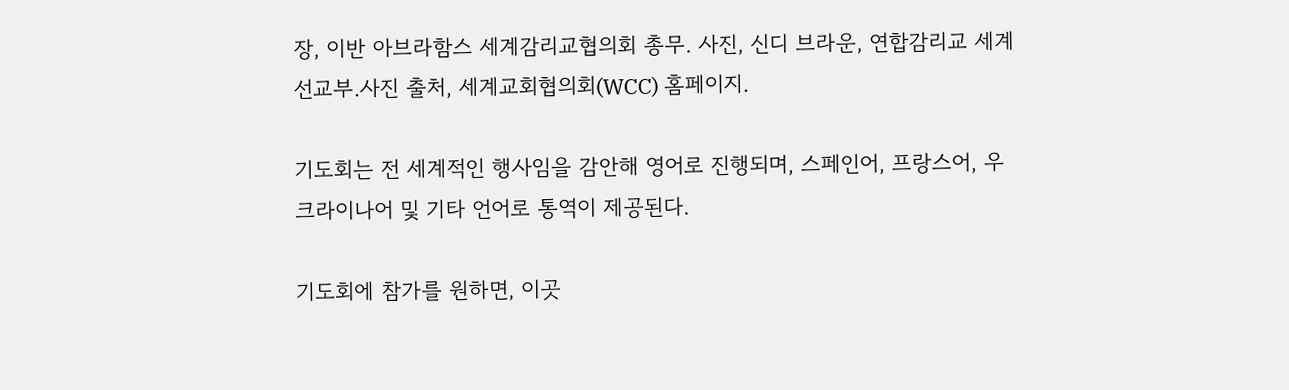장, 이반 아브라함스 세계감리교협의회 총무. 사진, 신디 브라운, 연합감리교 세계선교부.사진 출처, 세계교회협의회(WCC) 홈페이지.

기도회는 전 세계적인 행사임을 감안해 영어로 진행되며, 스페인어, 프랑스어, 우크라이나어 및 기타 언어로 통역이 제공된다.

기도회에 참가를 원하면, 이곳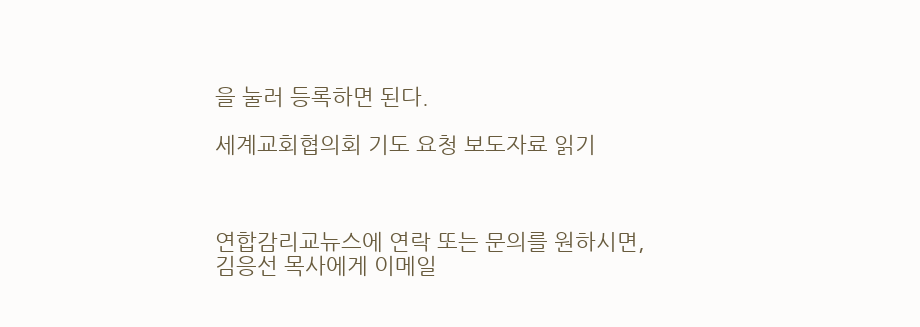을 눌러 등록하면 된다.

세계교회협의회 기도 요청 보도자료 읽기



연합감리교뉴스에 연락 또는 문의를 원하시면, 김응선 목사에게 이메일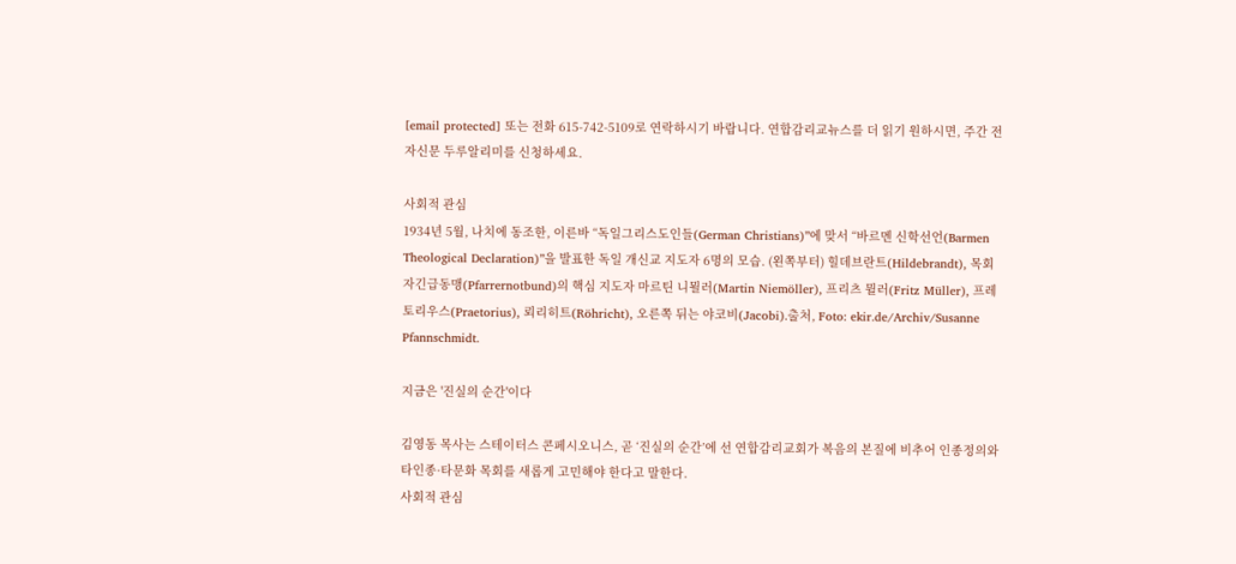[email protected] 또는 전화 615-742-5109로 연락하시기 바랍니다. 연합감리교뉴스를 더 읽기 원하시면, 주간 전자신문 두루알리미를 신청하세요.

사회적 관심
1934년 5월, 나치에 동조한, 이른바 “독일그리스도인들(German Christians)”에 맞서 “바르멘 신학선언(Barmen Theological Declaration)”을 발표한 독일 개신교 지도자 6명의 모습. (왼쪽부터) 힐데브란트(Hildebrandt), 목회자긴급동맹(Pfarrernotbund)의 핵심 지도자 마르틴 니묄러(Martin Niemöller), 프리츠 뮐러(Fritz Müller), 프레토리우스(Praetorius), 뢰리히트(Röhricht), 오른쪽 뒤는 야코비(Jacobi).출처, Foto: ekir.de/Archiv/Susanne Pfannschmidt.

지금은 '진실의 순간'이다

김영동 목사는 스테이터스 콘페시오니스, 곧 ‘진실의 순간’에 선 연합감리교회가 복음의 본질에 비추어 인종정의와 타인종·타문화 목회를 새롭게 고민해야 한다고 말한다.
사회적 관심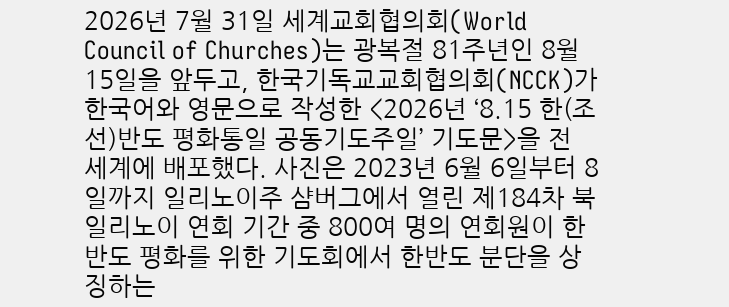2026년 7월 31일 세계교회협의회(World Council of Churches)는 광복절 81주년인 8월 15일을 앞두고, 한국기독교교회협의회(NCCK)가 한국어와 영문으로 작성한 <2026년 ‘8.15 한(조선)반도 평화통일 공동기도주일’ 기도문>을 전 세계에 배포했다. 사진은 2023년 6월 6일부터 8일까지 일리노이주 샴버그에서 열린 제184차 북일리노이 연회 기간 중 800여 명의 연회원이 한반도 평화를 위한 기도회에서 한반도 분단을 상징하는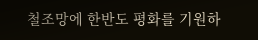철조망에 한반도 평화를 기원하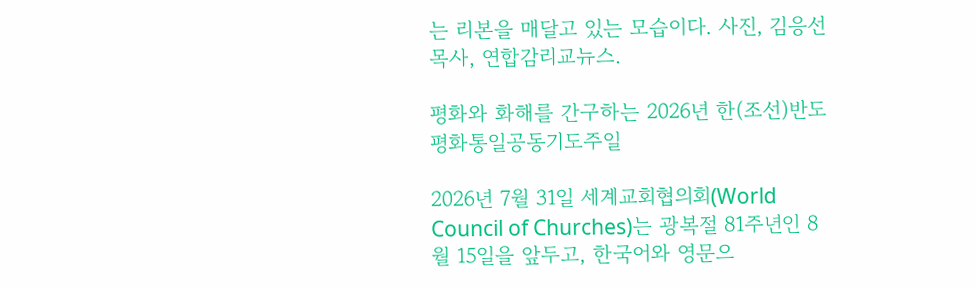는 리본을 매달고 있는 모습이다. 사진, 김응선 목사, 연합감리교뉴스.

평화와 화해를 간구하는 2026년 한(조선)반도평화통일공동기도주일

2026년 7월 31일 세계교회협의회(World Council of Churches)는 광복절 81주년인 8월 15일을 앞두고, 한국어와 영문으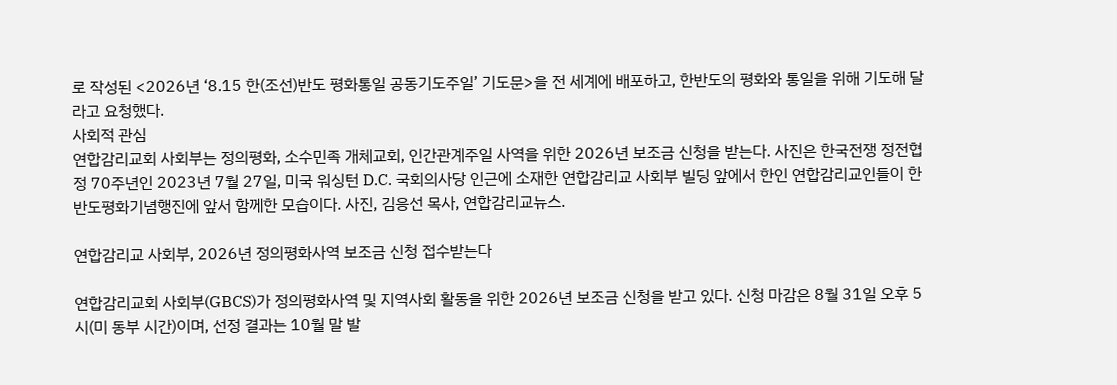로 작성된 <2026년 ‘8.15 한(조선)반도 평화통일 공동기도주일’ 기도문>을 전 세계에 배포하고, 한반도의 평화와 통일을 위해 기도해 달라고 요청했다.
사회적 관심
연합감리교회 사회부는 정의평화, 소수민족 개체교회, 인간관계주일 사역을 위한 2026년 보조금 신청을 받는다. 사진은 한국전쟁 정전협정 70주년인 2023년 7월 27일, 미국 워싱턴 D.C. 국회의사당 인근에 소재한 연합감리교 사회부 빌딩 앞에서 한인 연합감리교인들이 한반도평화기념행진에 앞서 함께한 모습이다. 사진, 김응선 목사, 연합감리교뉴스.

연합감리교 사회부, 2026년 정의평화사역 보조금 신청 접수받는다

연합감리교회 사회부(GBCS)가 정의평화사역 및 지역사회 활동을 위한 2026년 보조금 신청을 받고 있다. 신청 마감은 8월 31일 오후 5시(미 동부 시간)이며, 선정 결과는 10월 말 발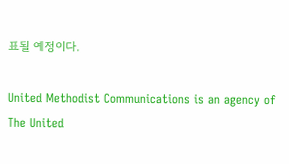표될 예정이다.

United Methodist Communications is an agency of The United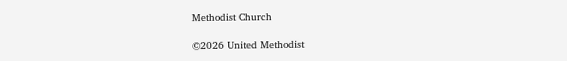Methodist Church

©2026 United Methodist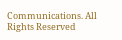Communications. All Rights Reserved